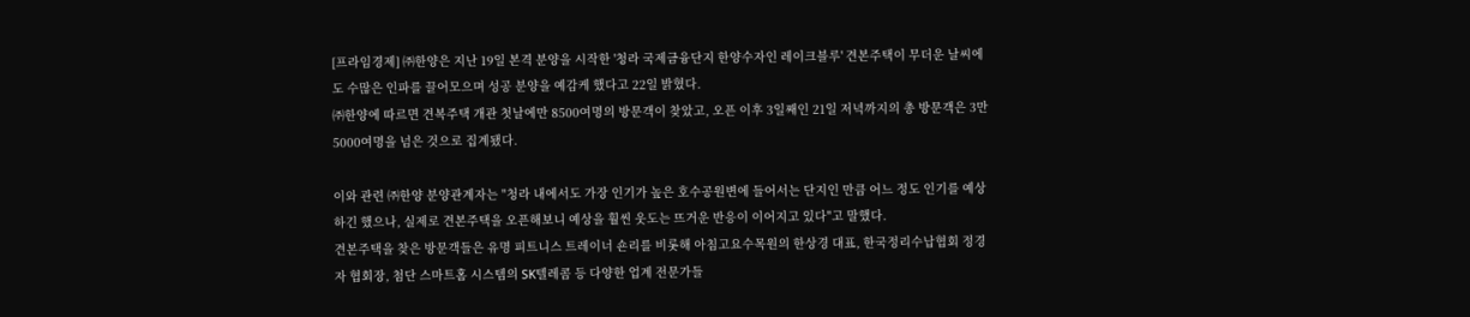[프라임경제] ㈜한양은 지난 19일 본격 분양을 시작한 '청라 국제금융단지 한양수자인 레이크블루' 견본주택이 무더운 날씨에도 수많은 인파를 끌어모으며 성공 분양을 예감케 했다고 22일 밝혔다.
㈜한양에 따르면 견복주택 개관 첫날에만 8500여명의 방문객이 찾았고, 오픈 이후 3일째인 21일 저녁까지의 총 방문객은 3만5000여명을 넘은 것으로 집계됐다.

이와 관련 ㈜한양 분양관계자는 "청라 내에서도 가장 인기가 높은 호수공원변에 들어서는 단지인 만큼 어느 정도 인기를 예상하긴 했으나, 실제로 견본주택을 오픈해보니 예상을 훨씬 웃도는 뜨거운 반응이 이어지고 있다"고 말했다.
견본주택을 찾은 방문객들은 유명 피트니스 트레이너 숀리를 비롯해 아침고요수목원의 한상경 대표, 한국정리수납협회 정경자 협회장, 첨단 스마트홈 시스템의 SK텔레콤 등 다양한 업계 전문가들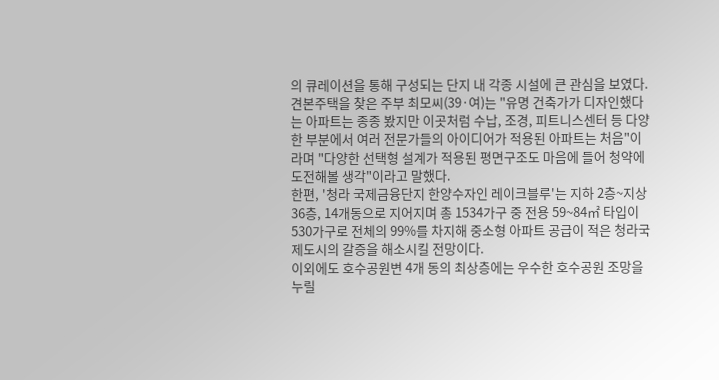의 큐레이션을 통해 구성되는 단지 내 각종 시설에 큰 관심을 보였다.
견본주택을 찾은 주부 최모씨(39·여)는 "유명 건축가가 디자인했다는 아파트는 종종 봤지만 이곳처럼 수납, 조경, 피트니스센터 등 다양한 부분에서 여러 전문가들의 아이디어가 적용된 아파트는 처음"이라며 "다양한 선택형 설계가 적용된 평면구조도 마음에 들어 청약에 도전해볼 생각"이라고 말했다.
한편, '청라 국제금융단지 한양수자인 레이크블루'는 지하 2층~지상 36층, 14개동으로 지어지며 총 1534가구 중 전용 59~84㎡ 타입이 530가구로 전체의 99%를 차지해 중소형 아파트 공급이 적은 청라국제도시의 갈증을 해소시킬 전망이다.
이외에도 호수공원변 4개 동의 최상층에는 우수한 호수공원 조망을 누릴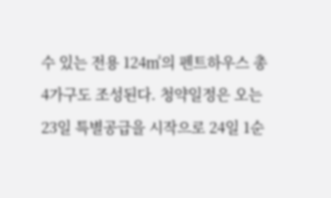수 있는 전용 124㎡의 펜트하우스 총 4가구도 조성된다. 청약일정은 오는 23일 특별공급을 시작으로 24일 1순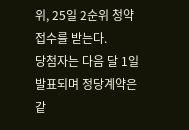위, 25일 2순위 청약접수를 받는다.
당첨자는 다음 달 1일 발표되며 정당계약은 같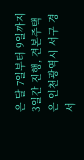은 달 7일부터 9일까지 3일간 진행, 견본주택은 인천광역시 서구 경서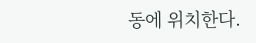동에 위치한다.